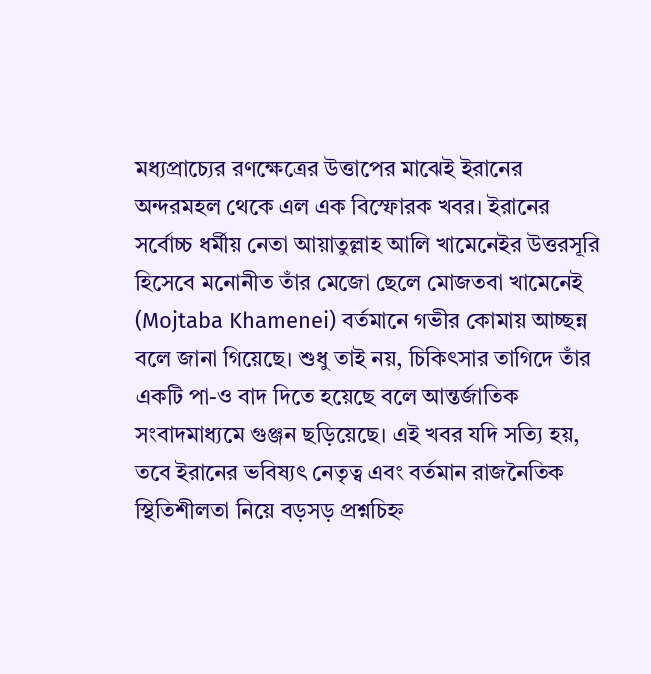মধ্যপ্রাচ্যের রণক্ষেত্রের উত্তাপের মাঝেই ইরানের অন্দরমহল থেকে এল এক বিস্ফোরক খবর। ইরানের সর্বোচ্চ ধর্মীয় নেতা আয়াতুল্লাহ আলি খামেনেইর উত্তরসূরি হিসেবে মনোনীত তাঁর মেজো ছেলে মোজতবা খামেনেই (Mojtaba Khamenei) বর্তমানে গভীর কোমায় আচ্ছন্ন বলে জানা গিয়েছে। শুধু তাই নয়, চিকিৎসার তাগিদে তাঁর একটি পা-ও বাদ দিতে হয়েছে বলে আন্তর্জাতিক সংবাদমাধ্যমে গুঞ্জন ছড়িয়েছে। এই খবর যদি সত্যি হয়, তবে ইরানের ভবিষ্যৎ নেতৃত্ব এবং বর্তমান রাজনৈতিক স্থিতিশীলতা নিয়ে বড়সড় প্রশ্নচিহ্ন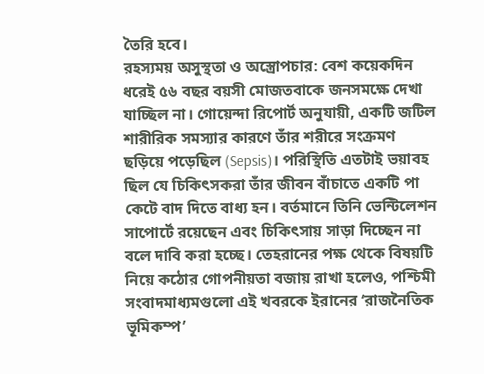তৈরি হবে।
রহস্যময় অসুস্থতা ও অস্ত্রোপচার: বেশ কয়েকদিন ধরেই ৫৬ বছর বয়সী মোজতবাকে জনসমক্ষে দেখা যাচ্ছিল না। গোয়েন্দা রিপোর্ট অনুযায়ী, একটি জটিল শারীরিক সমস্যার কারণে তাঁর শরীরে সংক্রমণ ছড়িয়ে পড়েছিল (Sepsis)। পরিস্থিতি এতটাই ভয়াবহ ছিল যে চিকিৎসকরা তাঁর জীবন বাঁচাতে একটি পা কেটে বাদ দিতে বাধ্য হন। বর্তমানে তিনি ভেন্টিলেশন সাপোর্টে রয়েছেন এবং চিকিৎসায় সাড়া দিচ্ছেন না বলে দাবি করা হচ্ছে। তেহরানের পক্ষ থেকে বিষয়টি নিয়ে কঠোর গোপনীয়তা বজায় রাখা হলেও, পশ্চিমী সংবাদমাধ্যমগুলো এই খবরকে ইরানের ‘রাজনৈতিক ভূমিকম্প’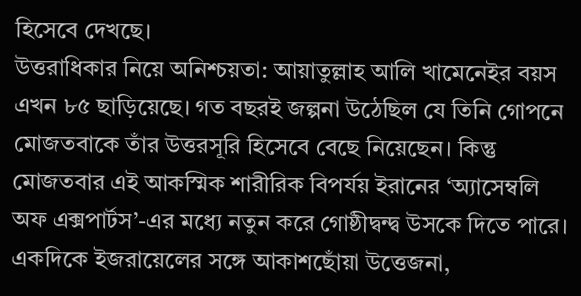হিসেবে দেখছে।
উত্তরাধিকার নিয়ে অনিশ্চয়তা: আয়াতুল্লাহ আলি খামেনেইর বয়স এখন ৮৫ ছাড়িয়েছে। গত বছরই জল্পনা উঠেছিল যে তিনি গোপনে মোজতবাকে তাঁর উত্তরসূরি হিসেবে বেছে নিয়েছেন। কিন্তু মোজতবার এই আকস্মিক শারীরিক বিপর্যয় ইরানের ‘অ্যাসেম্বলি অফ এক্সপার্টস’-এর মধ্যে নতুন করে গোষ্ঠীদ্বন্দ্ব উসকে দিতে পারে। একদিকে ইজরায়েলের সঙ্গে আকাশছোঁয়া উত্তেজনা,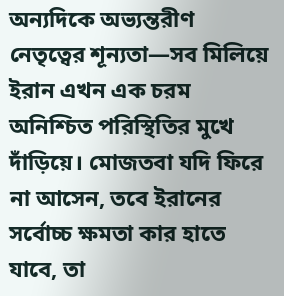অন্যদিকে অভ্যন্তরীণ নেতৃত্বের শূন্যতা—সব মিলিয়ে ইরান এখন এক চরম অনিশ্চিত পরিস্থিতির মুখে দাঁড়িয়ে। মোজতবা যদি ফিরে না আসেন, তবে ইরানের সর্বোচ্চ ক্ষমতা কার হাতে যাবে, তা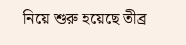নিয়ে শুরু হয়েছে তীব্র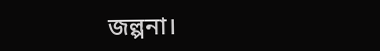জল্পনা।